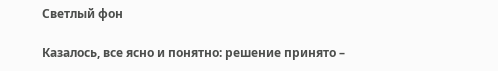Светлый фон

Казалось, все ясно и понятно: решение принято –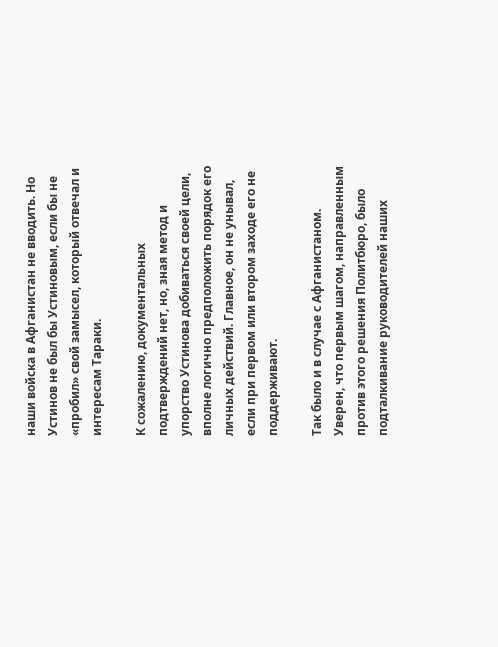наши войска в Афганистан не вводить. Но Устинов не был бы Устиновым, если бы не «пробил» свой замысел, который отвечал и интересам Тараки.

К сожалению, документальных подтверждений нет, но, зная метод и упорство Устинова добиваться своей цели, вполне логично предположить порядок его личных действий. Главное, он не унывал, если при первом или втором заходе его не поддерживают.

Так было и в случае с Афганистаном. Уверен, что первым шагом, направленным против этого решения Политбюро, было подталкивание руководителей наших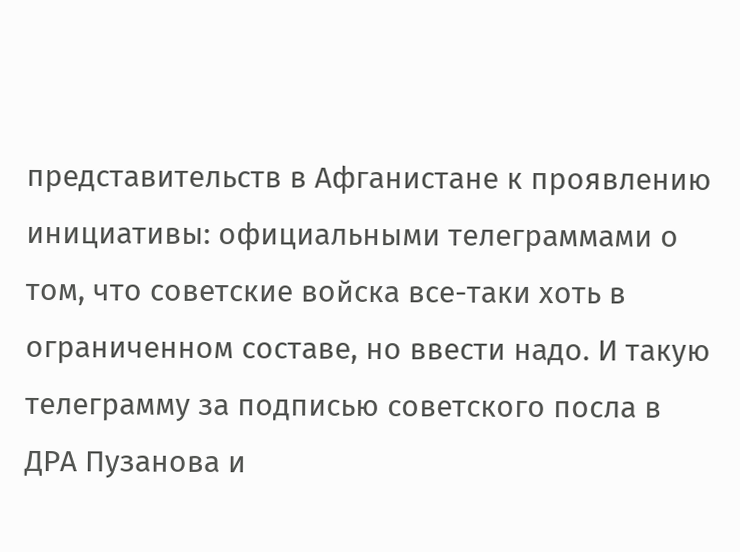представительств в Афганистане к проявлению инициативы: официальными телеграммами о том, что советские войска все-таки хоть в ограниченном составе, но ввести надо. И такую телеграмму за подписью советского посла в ДРА Пузанова и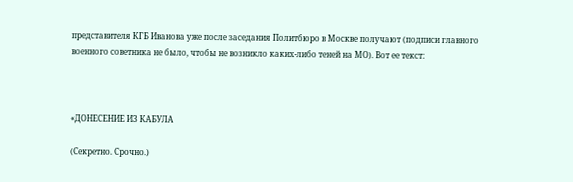представителя КГБ Иванова уже после заседания Политбюро в Москве получают (подписи главного военного советника не было, чтобы не возникло каких-либо теней на МО). Вот ее текст:



«ДОНЕСЕНИЕ ИЗ КАБУЛА

(Секретно. Срочно.)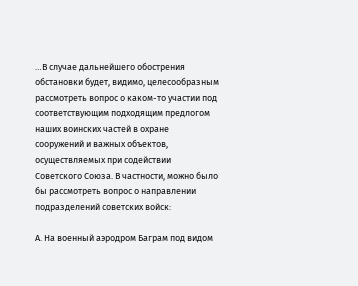…В случае дальнейшего обострения обстановки будет, видимо, целесообразным рассмотреть вопрос о каком-то участии под соответствующим подходящим предлогом наших воинских частей в охране сооружений и важных объектов, осуществляемых при содействии Советского Союза. В частности, можно было бы рассмотреть вопрос о направлении подразделений советских войск:

А. На военный аэродром Баграм под видом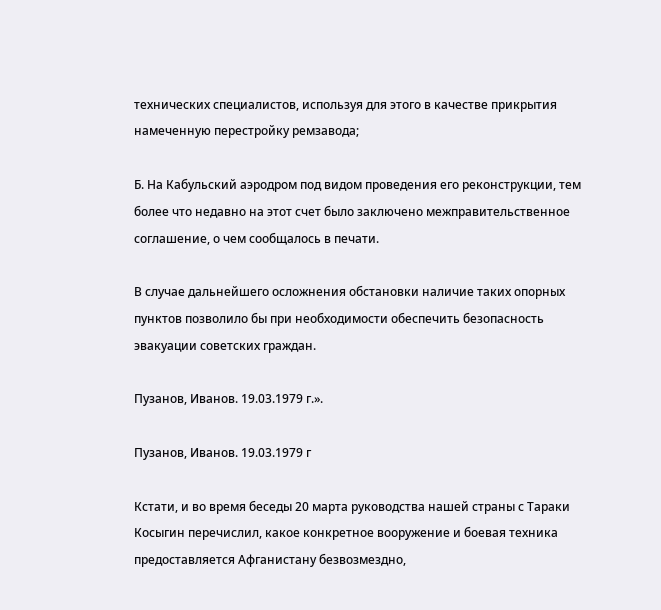технических специалистов, используя для этого в качестве прикрытия намеченную перестройку ремзавода;

Б. На Кабульский аэродром под видом проведения его реконструкции, тем более что недавно на этот счет было заключено межправительственное соглашение, о чем сообщалось в печати.

В случае дальнейшего осложнения обстановки наличие таких опорных пунктов позволило бы при необходимости обеспечить безопасность эвакуации советских граждан.

Пузанов, Иванов. 19.03.1979 г.».

Пузанов, Иванов. 19.03.1979 г

Кстати, и во время беседы 20 марта руководства нашей страны с Тараки Косыгин перечислил, какое конкретное вооружение и боевая техника предоставляется Афганистану безвозмездно,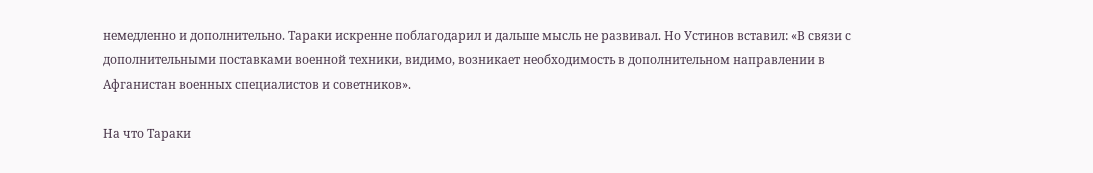немедленно и дополнительно. Тараки искренне поблагодарил и дальше мысль не развивал. Но Устинов вставил: «В связи с дополнительными поставками военной техники, видимо, возникает необходимость в дополнительном направлении в Афганистан военных специалистов и советников».

На что Тараки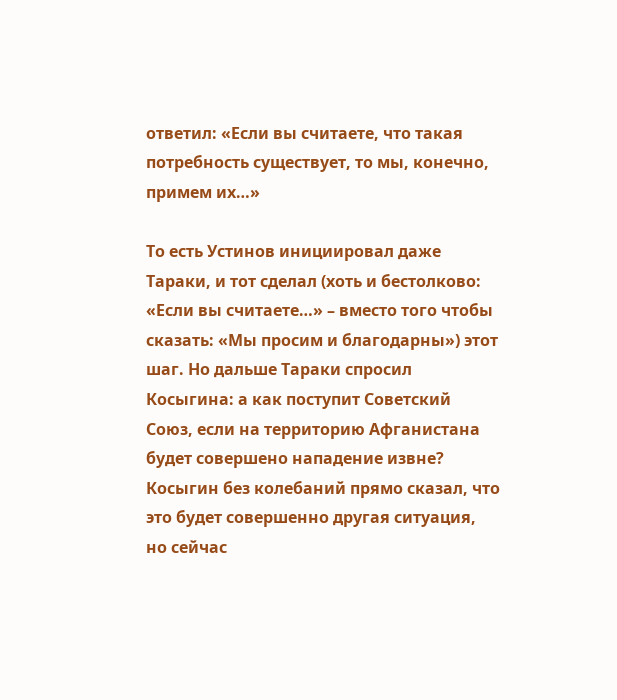ответил: «Если вы считаете, что такая потребность существует, то мы, конечно, примем их…»

То есть Устинов инициировал даже Тараки, и тот сделал (хоть и бестолково: «Если вы считаете…» – вместо того чтобы сказать: «Мы просим и благодарны») этот шаг. Но дальше Тараки спросил Косыгина: а как поступит Советский Союз, если на территорию Афганистана будет совершено нападение извне? Косыгин без колебаний прямо сказал, что это будет совершенно другая ситуация, но сейчас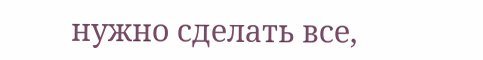нужно сделать все,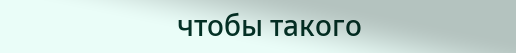чтобы такого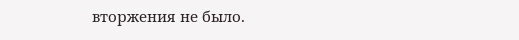вторжения не было.